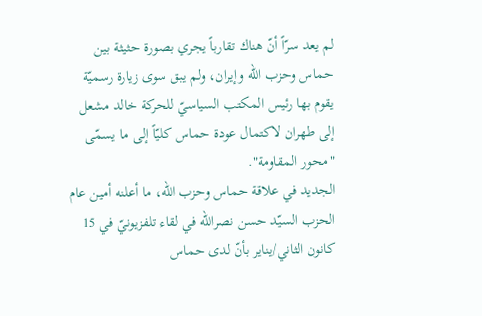لم يعد سرّاً أنّ هناك تقارباً يجري بصورة حثيثة بين حماس وحزب الله وإيران، ولم يبق سوى زيارة رسميّة يقوم بها رئيس المكتب السياسيّ للحركة خالد مشعل إلى طهران لاكتمال عودة حماس كليّاً إلى ما يسمّى "محور المقاومة".
الجديد في علاقة حماس وحزب الله، ما أعلنه أمين عام الحزب السيّد حسن نصرالله في لقاء تلفزيونيّ في 15 كانون الثاني/يناير بأنّ لدى حماس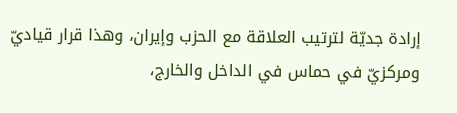إرادة جديّة لترتيب العلاقة مع الحزب وإيران، وهذا قرار قياديّ ومركزيّ في حماس في الداخل والخارج،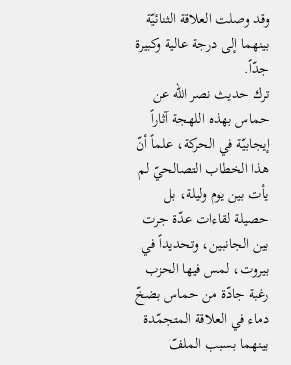وقد وصلت العلاقة الثنائيّة بينهما إلى درجة عالية وكبيرة جدّاً.
ترك حديث نصر الله عن حماس بهذه اللهجة آثاراً إيجابيّة في الحركة، علماً أنّ هذا الخطاب التصالحيّ لم يأت بين يوم وليلة، بل حصيلة لقاءات عدّة جرت بين الجانبين، وتحديداً في بيروت، لمس فيها الحزب رغبة جادّة من حماس بضخّ دماء في العلاقة المتجمّدة بينهما بسبب الملفّ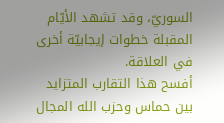السوريّ، وقد تشهد الأيّام المقبلة خطوات إيجابيّة أخرى في العلاقة.
أفسح هذا التقارب المتزايد بين حماس وحزب الله المجال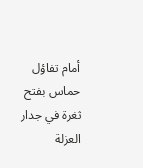أمام تفاؤل حماس بفتح ثغرة في جدار العزلة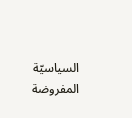السياسيّة المفروضة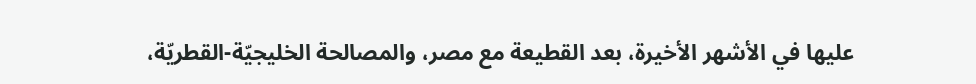عليها في الأشهر الأخيرة، بعد القطيعة مع مصر، والمصالحة الخليجيّة-القطريّة،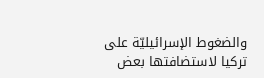والضغوط الإسرائيليّة على تركيا لاستضافتها بعض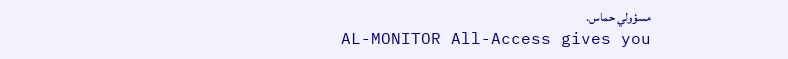مسؤولي حماس.
AL-MONITOR All-Access gives you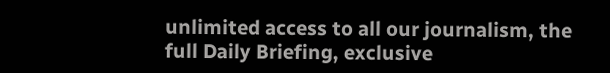unlimited access to all our journalism, the full Daily Briefing, exclusive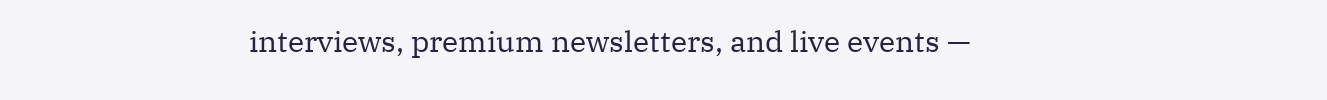interviews, premium newsletters, and live events —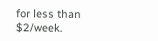for less than $2/week.